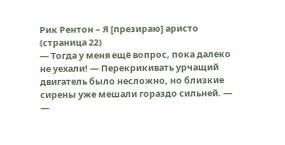Рик Рентон – Я [презираю] аристо (страница 22)
— Тогда у меня ещё вопрос, пока далеко не уехали! — Перекрикивать урчащий двигатель было несложно, но близкие сирены уже мешали гораздо сильней. —
—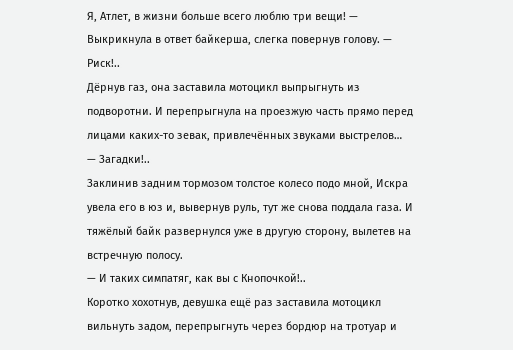Я, Атлет, в жизни больше всего люблю три вещи! — Выкрикнула в ответ байкерша, слегка повернув голову. — Риск!..
Дёрнув газ, она заставила мотоцикл выпрыгнуть из подворотни. И перепрыгнула на проезжую часть прямо перед лицами каких-то зевак, привлечённых звуками выстрелов…
— Загадки!..
Заклинив задним тормозом толстое колесо подо мной, Искра увела его в юз и, вывернув руль, тут же снова поддала газа. И тяжёлый байк развернулся уже в другую сторону, вылетев на встречную полосу.
— И таких симпатяг, как вы с Кнопочкой!..
Коротко хохотнув, девушка ещё раз заставила мотоцикл вильнуть задом, перепрыгнуть через бордюр на тротуар и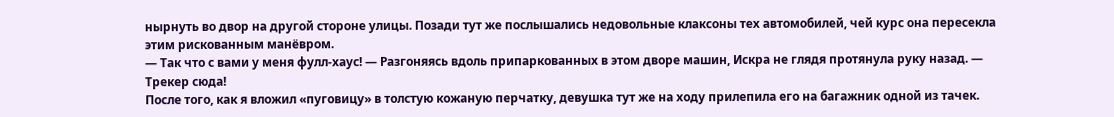нырнуть во двор на другой стороне улицы. Позади тут же послышались недовольные клаксоны тех автомобилей, чей курс она пересекла этим рискованным манёвром.
— Так что с вами у меня фулл-хаус! — Разгоняясь вдоль припаркованных в этом дворе машин, Искра не глядя протянула руку назад. — Трекер сюда!
После того, как я вложил «пуговицу» в толстую кожаную перчатку, девушка тут же на ходу прилепила его на багажник одной из тачек.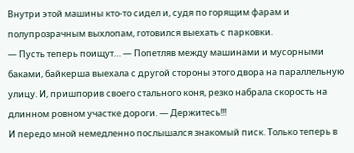Внутри этой машины кто-то сидел и, судя по горящим фарам и полупрозрачным выхлопам, готовился выехать с парковки.
— Пусть теперь поищут… — Попетляв между машинами и мусорными баками, байкерша выехала с другой стороны этого двора на параллельную улицу. И, пришпорив своего стального коня, резко набрала скорость на длинном ровном участке дороги. — Держитесь!!!
И передо мной немедленно послышался знакомый писк. Только теперь в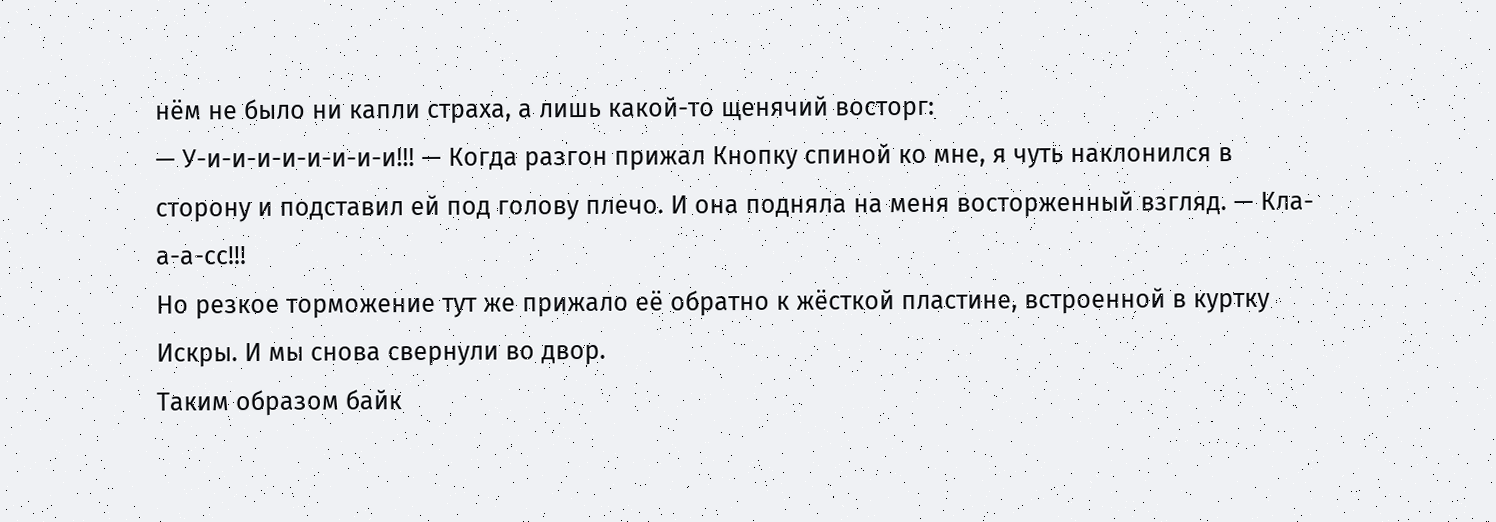нём не было ни капли страха, а лишь какой-то щенячий восторг:
— У-и-и-и-и-и-и-и-и!!! — Когда разгон прижал Кнопку спиной ко мне, я чуть наклонился в сторону и подставил ей под голову плечо. И она подняла на меня восторженный взгляд. — Кла-а-а-сс!!!
Но резкое торможение тут же прижало её обратно к жёсткой пластине, встроенной в куртку Искры. И мы снова свернули во двор.
Таким образом байк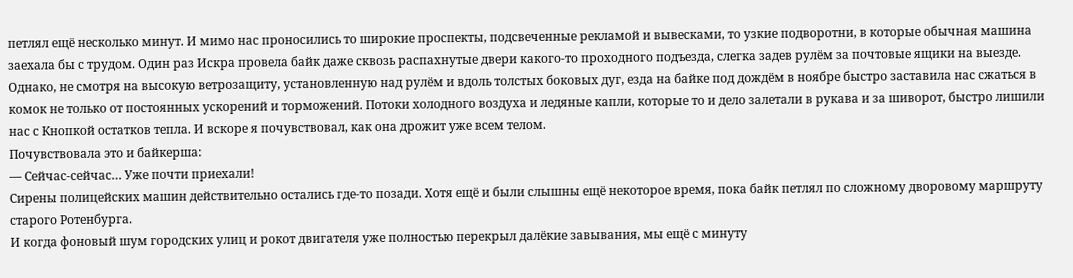петлял ещё несколько минут. И мимо нас проносились то широкие проспекты, подсвеченные рекламой и вывесками, то узкие подворотни, в которые обычная машина заехала бы с трудом. Один раз Искра провела байк даже сквозь распахнутые двери какого-то проходного подъезда, слегка задев рулём за почтовые ящики на выезде.
Однако, не смотря на высокую ветрозащиту, установленную над рулём и вдоль толстых боковых дуг, езда на байке под дождём в ноябре быстро заставила нас сжаться в комок не только от постоянных ускорений и торможений. Потоки холодного воздуха и ледяные капли, которые то и дело залетали в рукава и за шиворот, быстро лишили нас с Кнопкой остатков тепла. И вскоре я почувствовал, как она дрожит уже всем телом.
Почувствовала это и байкерша:
— Сейчас-сейчас… Уже почти приехали!
Сирены полицейских машин действительно остались где-то позади. Хотя ещё и были слышны ещё некоторое время, пока байк петлял по сложному дворовому маршруту старого Ротенбурга.
И когда фоновый шум городских улиц и рокот двигателя уже полностью перекрыл далёкие завывания, мы ещё с минуту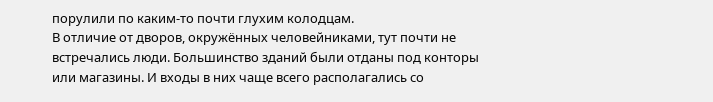порулили по каким-то почти глухим колодцам.
В отличие от дворов, окружённых человейниками, тут почти не встречались люди. Большинство зданий были отданы под конторы или магазины. И входы в них чаще всего располагались со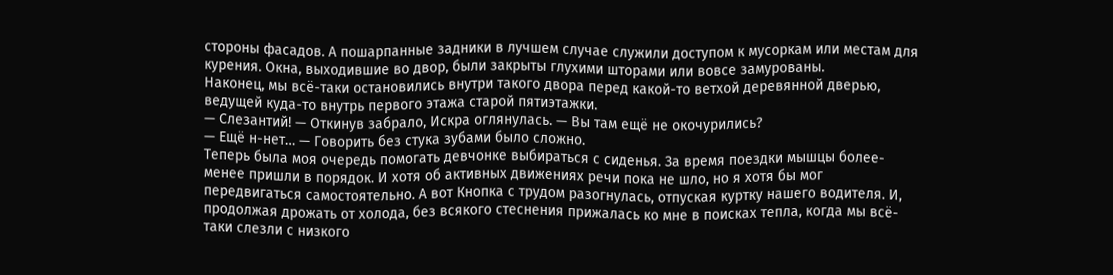стороны фасадов. А пошарпанные задники в лучшем случае служили доступом к мусоркам или местам для курения. Окна, выходившие во двор, были закрыты глухими шторами или вовсе замурованы.
Наконец, мы всё-таки остановились внутри такого двора перед какой-то ветхой деревянной дверью, ведущей куда-то внутрь первого этажа старой пятиэтажки.
— Слезантий! — Откинув забрало, Искра оглянулась. — Вы там ещё не окочурились?
— Ещё н-нет… — Говорить без стука зубами было сложно.
Теперь была моя очередь помогать девчонке выбираться с сиденья. За время поездки мышцы более-менее пришли в порядок. И хотя об активных движениях речи пока не шло, но я хотя бы мог передвигаться самостоятельно. А вот Кнопка с трудом разогнулась, отпуская куртку нашего водителя. И, продолжая дрожать от холода, без всякого стеснения прижалась ко мне в поисках тепла, когда мы всё-таки слезли с низкого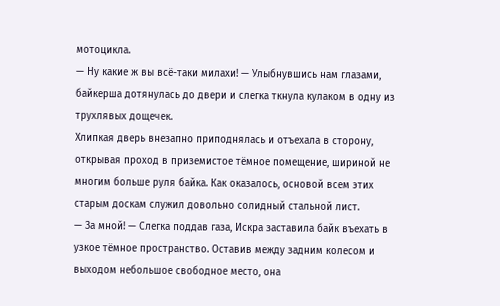мотоцикла.
— Ну какие ж вы всё-таки милахи! — Улыбнувшись нам глазами, байкерша дотянулась до двери и слегка ткнула кулаком в одну из трухлявых дощечек.
Хлипкая дверь внезапно приподнялась и отъехала в сторону, открывая проход в приземистое тёмное помещение, шириной не многим больше руля байка. Как оказалось, основой всем этих старым доскам служил довольно солидный стальной лист.
— За мной! — Слегка поддав газа, Искра заставила байк въехать в узкое тёмное пространство. Оставив между задним колесом и выходом небольшое свободное место, она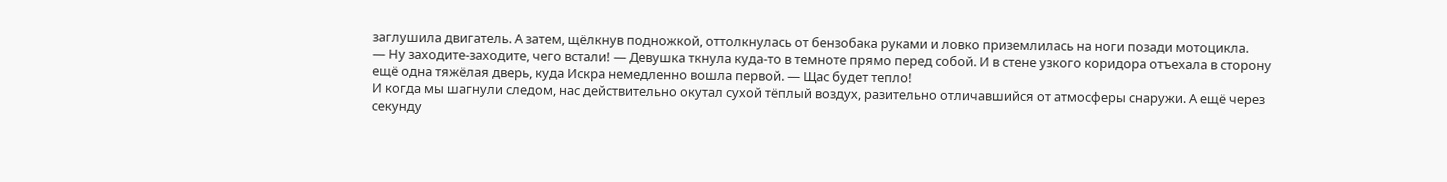заглушила двигатель. А затем, щёлкнув подножкой, оттолкнулась от бензобака руками и ловко приземлилась на ноги позади мотоцикла.
— Ну заходите-заходите, чего встали! — Девушка ткнула куда-то в темноте прямо перед собой. И в стене узкого коридора отъехала в сторону ещё одна тяжёлая дверь, куда Искра немедленно вошла первой. — Щас будет тепло!
И когда мы шагнули следом, нас действительно окутал сухой тёплый воздух, разительно отличавшийся от атмосферы снаружи. А ещё через секунду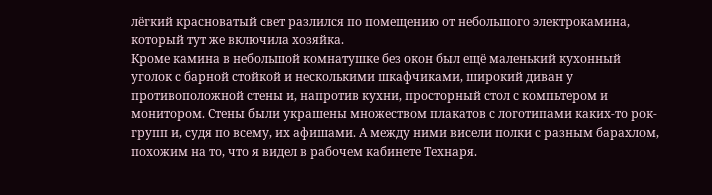лёгкий красноватый свет разлился по помещению от небольшого электрокамина, который тут же включила хозяйка.
Кроме камина в небольшой комнатушке без окон был ещё маленький кухонный уголок с барной стойкой и несколькими шкафчиками, широкий диван у противоположной стены и, напротив кухни, просторный стол с компьтером и монитором. Стены были украшены множеством плакатов с логотипами каких-то рок-групп и, судя по всему, их афишами. А между ними висели полки с разным барахлом, похожим на то, что я видел в рабочем кабинете Технаря.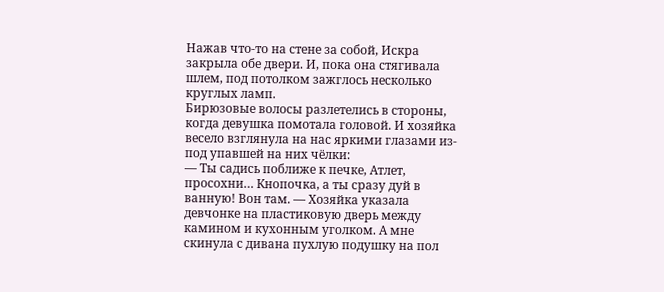Нажав что-то на стене за собой, Искра закрыла обе двери. И, пока она стягивала шлем, под потолком зажглось несколько круглых ламп.
Бирюзовые волосы разлетелись в стороны, когда девушка помотала головой. И хозяйка весело взглянула на нас яркими глазами из-под упавшей на них чёлки:
— Ты садись поближе к печке, Атлет, просохни… Кнопочка, а ты сразу дуй в ванную! Вон там. — Хозяйка указала девчонке на пластиковую дверь между камином и кухонным уголком. А мне скинула с дивана пухлую подушку на пол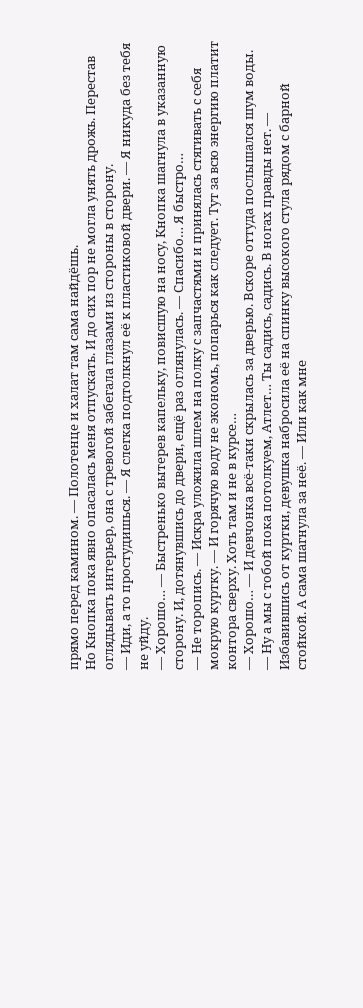прямо перед камином. — Полотенце и халат там сама найдёшь.
Но Кнопка пока явно опасалась меня отпускать. И до сих пор не могла унять дрожь. Перестав оглядывать интерьер, она с тревогой забегала глазами из стороны в сторону.
— Иди, а то простудишься. — Я слегка подтолкнул её к пластиковой двери. — Я никуда без тебя не уйду.
— Хорошо… — Быстренько вытерев капельку, повисшую на носу, Кнопка шагнула в указанную сторону. И, дотянувшись до двери, ещё раз оглянулась. — Спасибо… Я быстро…
— Не торопись. — Искра уложила шлем на полку с запчастями и принялась стягивать с себя мокрую куртку. — И горячую воду не экономь, попарься как следует. Тут за всю энергию платит контора сверху. Хоть там и не в курсе…
— Хорошо… — И девчонка всё-таки скрылась за дверью. Вскоре оттуда послышался шум воды.
— Ну а мы с тобой пока потолкуем, Атлет… Ты садись, садись. В ногах правды нет. — Избавившись от куртки, девушка набросила её на спинку высокого стула рядом с барной стойкой. А сама шагнула за неё. — Или как мне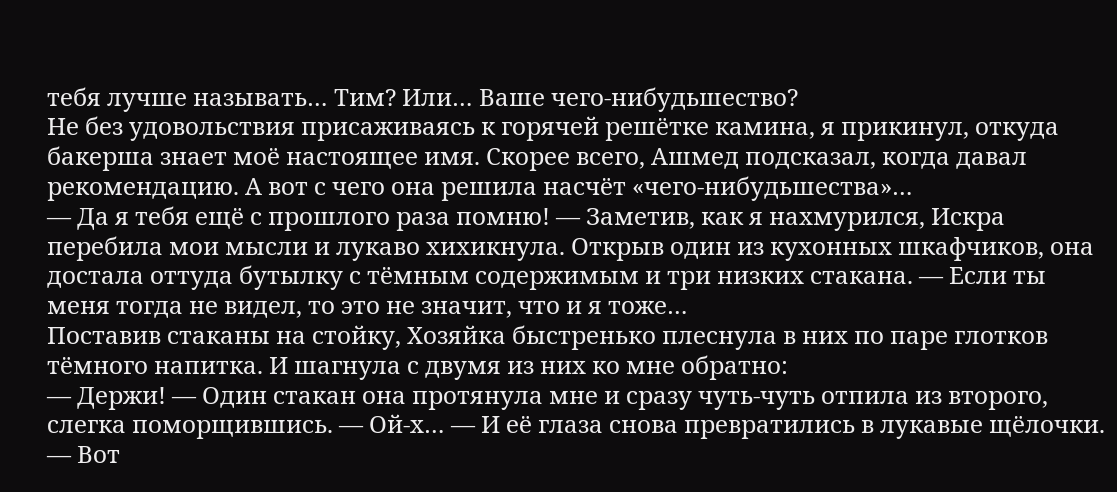тебя лучше называть… Тим? Или… Ваше чего-нибудьшество?
Не без удовольствия присаживаясь к горячей решётке камина, я прикинул, откуда бакерша знает моё настоящее имя. Скорее всего, Ашмед подсказал, когда давал рекомендацию. А вот с чего она решила насчёт «чего-нибудьшества»…
— Да я тебя ещё с прошлого раза помню! — Заметив, как я нахмурился, Искра перебила мои мысли и лукаво хихикнула. Открыв один из кухонных шкафчиков, она достала оттуда бутылку с тёмным содержимым и три низких стакана. — Если ты меня тогда не видел, то это не значит, что и я тоже…
Поставив стаканы на стойку, Хозяйка быстренько плеснула в них по паре глотков тёмного напитка. И шагнула с двумя из них ко мне обратно:
— Держи! — Один стакан она протянула мне и сразу чуть-чуть отпила из второго, слегка поморщившись. — Ой-х… — И её глаза снова превратились в лукавые щёлочки. — Вот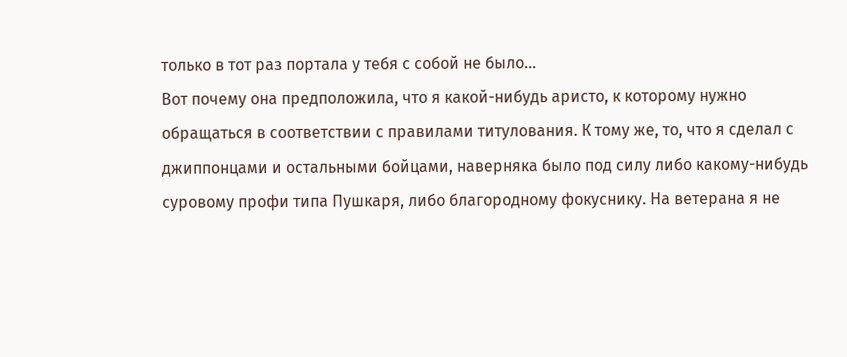только в тот раз портала у тебя с собой не было…
Вот почему она предположила, что я какой-нибудь аристо, к которому нужно обращаться в соответствии с правилами титулования. К тому же, то, что я сделал с джиппонцами и остальными бойцами, наверняка было под силу либо какому-нибудь суровому профи типа Пушкаря, либо благородному фокуснику. На ветерана я не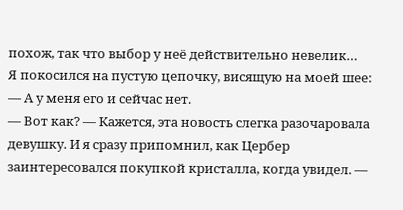похож, так что выбор у неё действительно невелик…
Я покосился на пустую цепочку, висящую на моей шее:
— А у меня его и сейчас нет.
— Вот как? — Кажется, эта новость слегка разочаровала девушку. И я сразу припомнил, как Цербер заинтересовался покупкой кристалла, когда увидел. —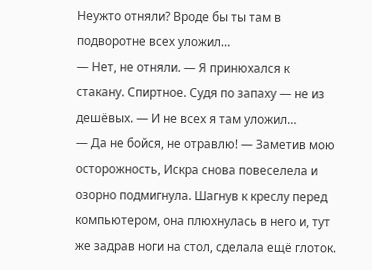Неужто отняли? Вроде бы ты там в подворотне всех уложил…
— Нет, не отняли. — Я принюхался к стакану. Спиртное. Судя по запаху — не из дешёвых. — И не всех я там уложил…
— Да не бойся, не отравлю! — Заметив мою осторожность, Искра снова повеселела и озорно подмигнула. Шагнув к креслу перед компьютером, она плюхнулась в него и, тут же задрав ноги на стол, сделала ещё глоток.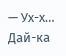— Ух-х… Дай-ка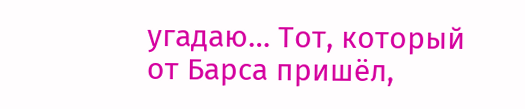угадаю… Тот, который от Барса пришёл,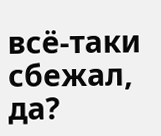всё-таки сбежал, да?